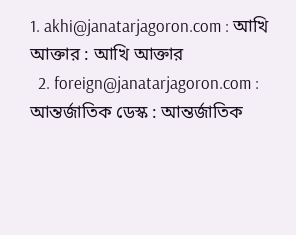1. akhi@janatarjagoron.com : আখি আক্তার : আখি আক্তার
  2. foreign@janatarjagoron.com : আন্তর্জাতিক ডেস্ক : আন্তর্জাতিক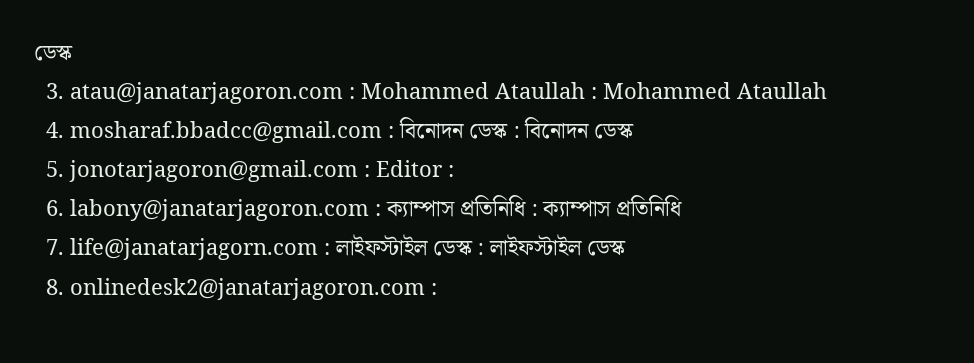ডেস্ক
  3. atau@janatarjagoron.com : Mohammed Ataullah : Mohammed Ataullah
  4. mosharaf.bbadcc@gmail.com : বিনোদন ডেস্ক : বিনোদন ডেস্ক
  5. jonotarjagoron@gmail.com : Editor :
  6. labony@janatarjagoron.com : ক্যাম্পাস প্রতিনিধি : ক্যাম্পাস প্রতিনিধি
  7. life@janatarjagorn.com : লাইফস্টাইল ডেস্ক : লাইফস্টাইল ডেস্ক
  8. onlinedesk2@janatarjagoron.com :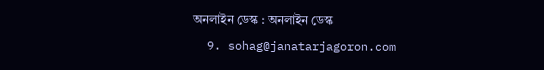অনলাইন ডেস্ক : অনলাইন ডেস্ক
  9. sohag@janatarjagoron.com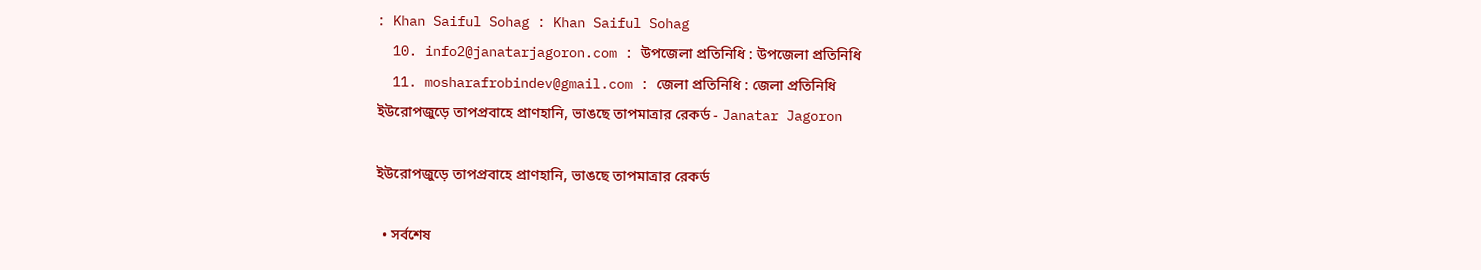: Khan Saiful Sohag : Khan Saiful Sohag
  10. info2@janatarjagoron.com : উপজেলা প্রতিনিধি : উপজেলা প্রতিনিধি
  11. mosharafrobindev@gmail.com : জেলা প্রতিনিধি : জেলা প্রতিনিধি
ইউরোপজুড়ে তাপপ্রবাহে প্রাণহানি, ভাঙছে তাপমাত্রার রেকর্ড - Janatar Jagoron

ইউরোপজুড়ে তাপপ্রবাহে প্রাণহানি, ভাঙছে তাপমাত্রার রেকর্ড

  • সর্বশেষ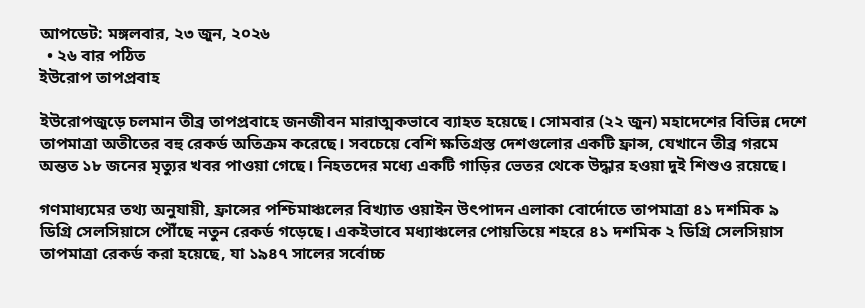আপডেট: মঙ্গলবার, ২৩ জুন, ২০২৬
  • ২৬ বার পঠিত
ইউরোপ তাপপ্রবাহ

ইউরোপজুড়ে চলমান তীব্র তাপপ্রবাহে জনজীবন মারাত্মকভাবে ব্যাহত হয়েছে। সোমবার (২২ জুন) মহাদেশের বিভিন্ন দেশে তাপমাত্রা অতীতের বহু রেকর্ড অতিক্রম করেছে। সবচেয়ে বেশি ক্ষতিগ্রস্ত দেশগুলোর একটি ফ্রান্স, যেখানে তীব্র গরমে অন্তত ১৮ জনের মৃত্যুর খবর পাওয়া গেছে। নিহতদের মধ্যে একটি গাড়ির ভেতর থেকে উদ্ধার হওয়া দুই শিশুও রয়েছে।

গণমাধ্যমের তথ্য অনুযায়ী, ফ্রান্সের পশ্চিমাঞ্চলের বিখ্যাত ওয়াইন উৎপাদন এলাকা বোর্দোতে তাপমাত্রা ৪১ দশমিক ৯ ডিগ্রি সেলসিয়াসে পৌঁছে নতুন রেকর্ড গড়েছে। একইভাবে মধ্যাঞ্চলের পোয়তিয়ে শহরে ৪১ দশমিক ২ ডিগ্রি সেলসিয়াস তাপমাত্রা রেকর্ড করা হয়েছে, যা ১৯৪৭ সালের সর্বোচ্চ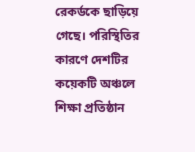রেকর্ডকে ছাড়িয়ে গেছে। পরিস্থিতির কারণে দেশটির কয়েকটি অঞ্চলে শিক্ষা প্রতিষ্ঠান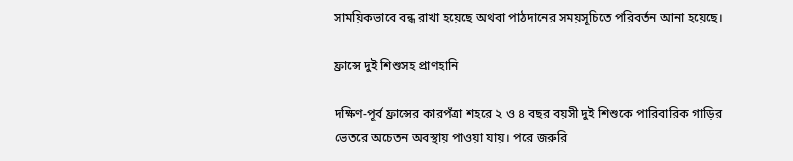সাময়িকভাবে বন্ধ রাখা হয়েছে অথবা পাঠদানের সময়সূচিতে পরিবর্তন আনা হয়েছে।

ফ্রান্সে দুই শিশুসহ প্রাণহানি

দক্ষিণ-পূর্ব ফ্রান্সের কারপঁত্রা শহরে ২ ও ৪ বছর বয়সী দুই শিশুকে পারিবারিক গাড়ির ভেতরে অচেতন অবস্থায় পাওয়া যায়। পরে জরুরি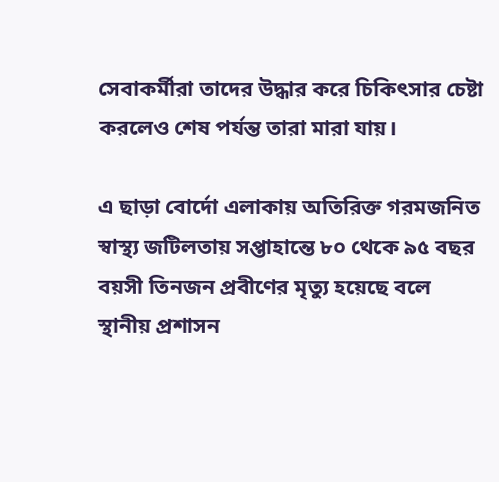সেবাকর্মীরা তাদের উদ্ধার করে চিকিৎসার চেষ্টা করলেও শেষ পর্যন্ত তারা মারা যায়।

এ ছাড়া বোর্দো এলাকায় অতিরিক্ত গরমজনিত স্বাস্থ্য জটিলতায় সপ্তাহান্তে ৮০ থেকে ৯৫ বছর বয়সী তিনজন প্রবীণের মৃত্যু হয়েছে বলে স্থানীয় প্রশাসন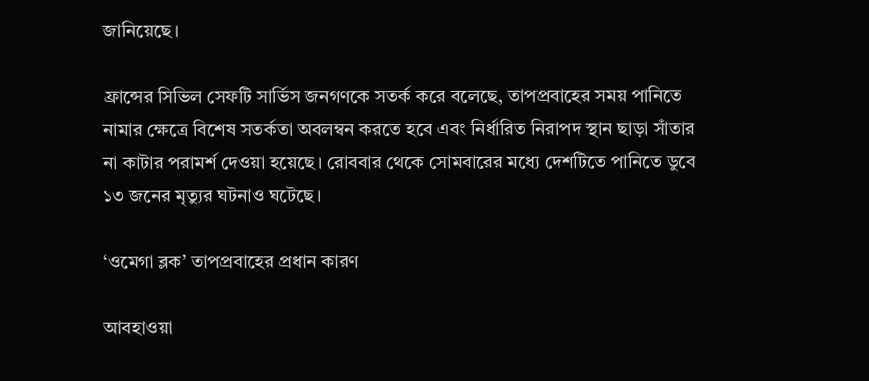জানিয়েছে।

ফ্রান্সের সিভিল সেফটি সার্ভিস জনগণকে সতর্ক করে বলেছে, তাপপ্রবাহের সময় পানিতে নামার ক্ষেত্রে বিশেষ সতর্কতা অবলম্বন করতে হবে এবং নির্ধারিত নিরাপদ স্থান ছাড়া সাঁতার না কাটার পরামর্শ দেওয়া হয়েছে। রোববার থেকে সোমবারের মধ্যে দেশটিতে পানিতে ডুবে ১৩ জনের মৃত্যুর ঘটনাও ঘটেছে।

‘ওমেগা ব্লক’ তাপপ্রবাহের প্রধান কারণ

আবহাওয়া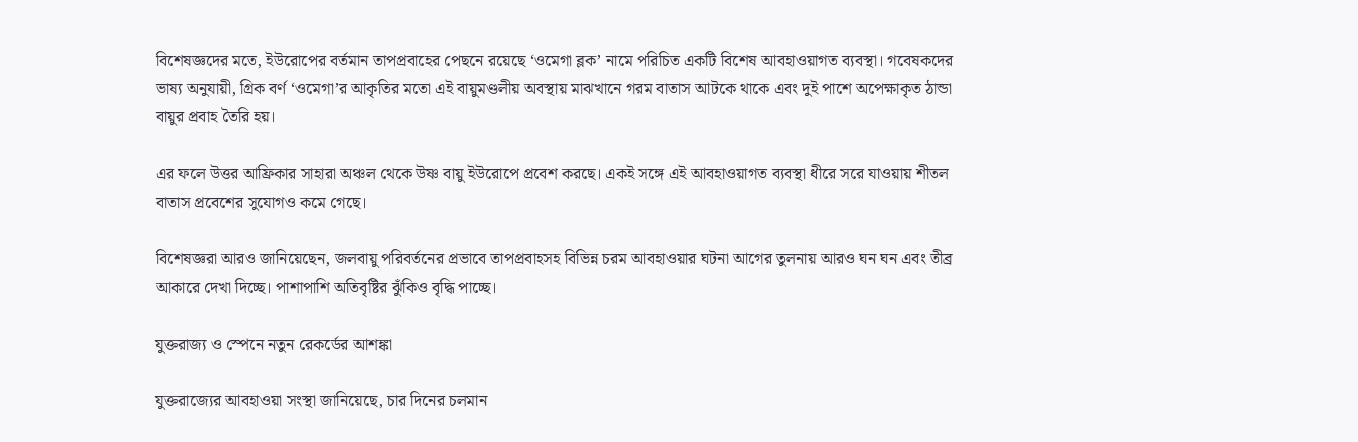বিশেষজ্ঞদের মতে, ইউরোপের বর্তমান তাপপ্রবাহের পেছনে রয়েছে ‘ওমেগা ব্লক’ নামে পরিচিত একটি বিশেষ আবহাওয়াগত ব্যবস্থা। গবেষকদের ভাষ্য অনুযায়ী, গ্রিক বর্ণ ‘ওমেগা’র আকৃতির মতো এই বায়ুমণ্ডলীয় অবস্থায় মাঝখানে গরম বাতাস আটকে থাকে এবং দুই পাশে অপেক্ষাকৃত ঠান্ডা বায়ুর প্রবাহ তৈরি হয়।

এর ফলে উত্তর আফ্রিকার সাহারা অঞ্চল থেকে উষ্ণ বায়ু ইউরোপে প্রবেশ করছে। একই সঙ্গে এই আবহাওয়াগত ব্যবস্থা ধীরে সরে যাওয়ায় শীতল বাতাস প্রবেশের সুযোগও কমে গেছে।

বিশেষজ্ঞরা আরও জানিয়েছেন, জলবায়ু পরিবর্তনের প্রভাবে তাপপ্রবাহসহ বিভিন্ন চরম আবহাওয়ার ঘটনা আগের তুলনায় আরও ঘন ঘন এবং তীব্র আকারে দেখা দিচ্ছে। পাশাপাশি অতিবৃষ্টির ঝুঁকিও বৃদ্ধি পাচ্ছে।

যুক্তরাজ্য ও স্পেনে নতুন রেকর্ডের আশঙ্কা

যুক্তরাজ্যের আবহাওয়া সংস্থা জানিয়েছে, চার দিনের চলমান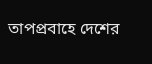তাপপ্রবাহে দেশের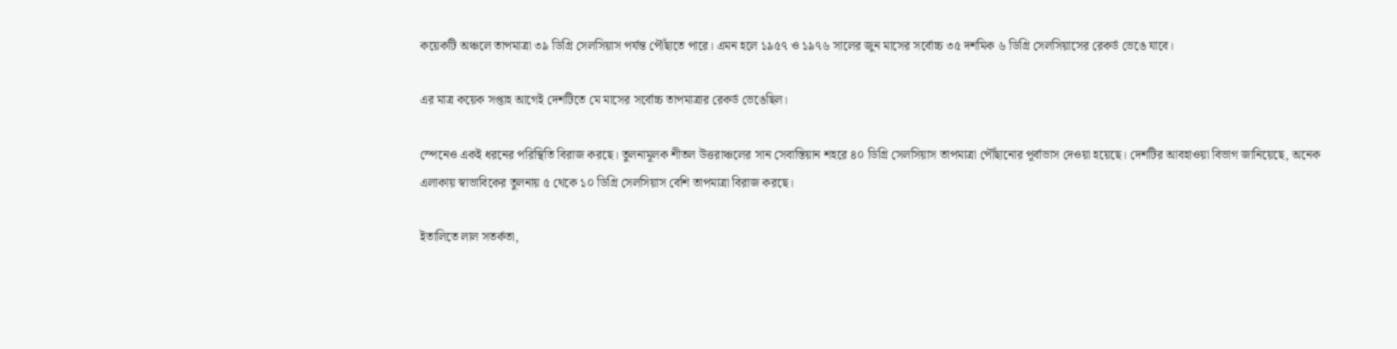কয়েকটি অঞ্চলে তাপমাত্রা ৩৯ ডিগ্রি সেলসিয়াস পর্যন্ত পৌঁছাতে পারে। এমন হলে ১৯৫৭ ও ১৯৭৬ সালের জুন মাসের সর্বোচ্চ ৩৫ দশমিক ৬ ডিগ্রি সেলসিয়াসের রেকর্ড ভেঙে যাবে।

এর মাত্র কয়েক সপ্তাহ আগেই দেশটিতে মে মাসের সর্বোচ্চ তাপমাত্রার রেকর্ড ভেঙেছিল।

স্পেনেও একই ধরনের পরিস্থিতি বিরাজ করছে। তুলনামূলক শীতল উত্তরাঞ্চলের সান সেবাস্তিয়ান শহরে ৪০ ডিগ্রি সেলসিয়াস তাপমাত্রা পৌঁছানোর পূর্বাভাস দেওয়া হয়েছে। দেশটির আবহাওয়া বিভাগ জানিয়েছে, অনেক এলাকায় স্বাভাবিকের তুলনায় ৫ থেকে ১০ ডিগ্রি সেলসিয়াস বেশি তাপমাত্রা বিরাজ করছে।

ইতালিতে লাল সতর্কতা,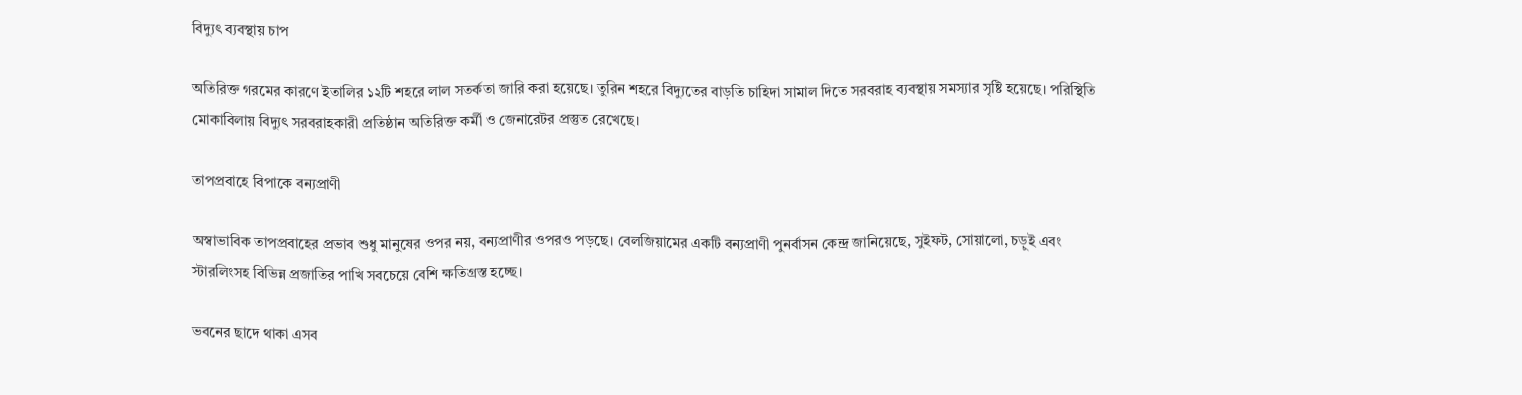বিদ্যুৎ ব্যবস্থায় চাপ

অতিরিক্ত গরমের কারণে ইতালির ১২টি শহরে লাল সতর্কতা জারি করা হয়েছে। তুরিন শহরে বিদ্যুতের বাড়তি চাহিদা সামাল দিতে সরবরাহ ব্যবস্থায় সমস্যার সৃষ্টি হয়েছে। পরিস্থিতি মোকাবিলায় বিদ্যুৎ সরবরাহকারী প্রতিষ্ঠান অতিরিক্ত কর্মী ও জেনারেটর প্রস্তুত রেখেছে।

তাপপ্রবাহে বিপাকে বন্যপ্রাণী

অস্বাভাবিক তাপপ্রবাহের প্রভাব শুধু মানুষের ওপর নয়, বন্যপ্রাণীর ওপরও পড়ছে। বেলজিয়ামের একটি বন্যপ্রাণী পুনর্বাসন কেন্দ্র জানিয়েছে, সুইফট, সোয়ালো, চড়ুই এবং স্টারলিংসহ বিভিন্ন প্রজাতির পাখি সবচেয়ে বেশি ক্ষতিগ্রস্ত হচ্ছে।

ভবনের ছাদে থাকা এসব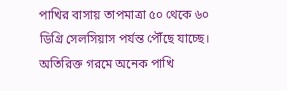পাখির বাসায় তাপমাত্রা ৫০ থেকে ৬০ ডিগ্রি সেলসিয়াস পর্যন্ত পৌঁছে যাচ্ছে। অতিরিক্ত গরমে অনেক পাখি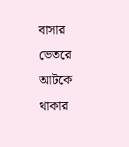বাসার ভেতরে আটকে থাকার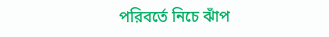পরিবর্তে নিচে ঝাঁপ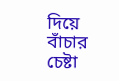দিয়ে বাঁচার চেষ্টা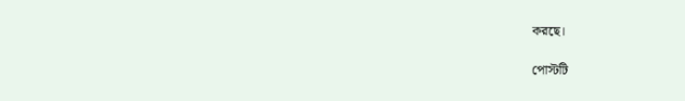করছে।

পোস্টটি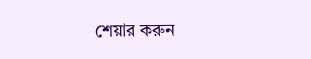শেয়ার করুন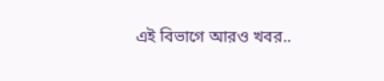এই বিভাগে আরও খবর..